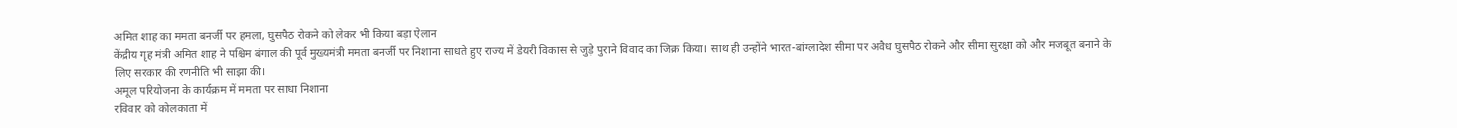अमित शाह का ममता बनर्जी पर हमला, घुसपैठ रोकने को लेकर भी किया बड़ा ऐलान
केंद्रीय गृह मंत्री अमित शाह ने पश्चिम बंगाल की पूर्व मुख्यमंत्री ममता बनर्जी पर निशाना साधते हुए राज्य में डेयरी विकास से जुड़े पुराने विवाद का जिक्र किया। साथ ही उन्होंने भारत-बांग्लादेश सीमा पर अवैध घुसपैठ रोकने और सीमा सुरक्षा को और मजबूत बनाने के लिए सरकार की रणनीति भी साझा की।
अमूल परियोजना के कार्यक्रम में ममता पर साधा निशाना
रविवार को कोलकाता में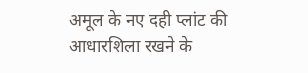अमूल के नए दही प्लांट की आधारशिला रखने के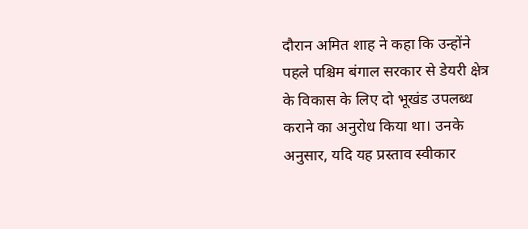दौरान अमित शाह ने कहा कि उन्होंने पहले पश्चिम बंगाल सरकार से डेयरी क्षेत्र के विकास के लिए दो भूखंड उपलब्ध कराने का अनुरोध किया था। उनके अनुसार, यदि यह प्रस्ताव स्वीकार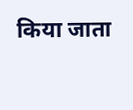किया जाता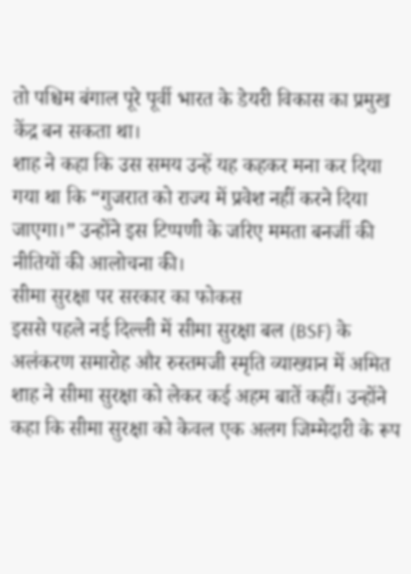तो पश्चिम बंगाल पूरे पूर्वी भारत के डेयरी विकास का प्रमुख केंद्र बन सकता था।
शाह ने कहा कि उस समय उन्हें यह कहकर मना कर दिया गया था कि “गुजरात को राज्य में प्रवेश नहीं करने दिया जाएगा।” उन्होंने इस टिप्पणी के जरिए ममता बनर्जी की नीतियों की आलोचना की।
सीमा सुरक्षा पर सरकार का फोकस
इससे पहले नई दिल्ली में सीमा सुरक्षा बल (BSF) के अलंकरण समारोह और रुस्तमजी स्मृति व्याख्यान में अमित शाह ने सीमा सुरक्षा को लेकर कई अहम बातें कहीं। उन्होंने कहा कि सीमा सुरक्षा को केवल एक अलग जिम्मेदारी के रूप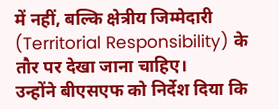में नहीं, बल्कि क्षेत्रीय जिम्मेदारी (Territorial Responsibility) के तौर पर देखा जाना चाहिए।
उन्होंने बीएसएफ को निर्देश दिया कि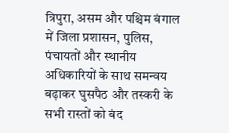त्रिपुरा, असम और पश्चिम बंगाल में जिला प्रशासन, पुलिस, पंचायतों और स्थानीय अधिकारियों के साथ समन्वय बढ़ाकर घुसपैठ और तस्करी के सभी रास्तों को बंद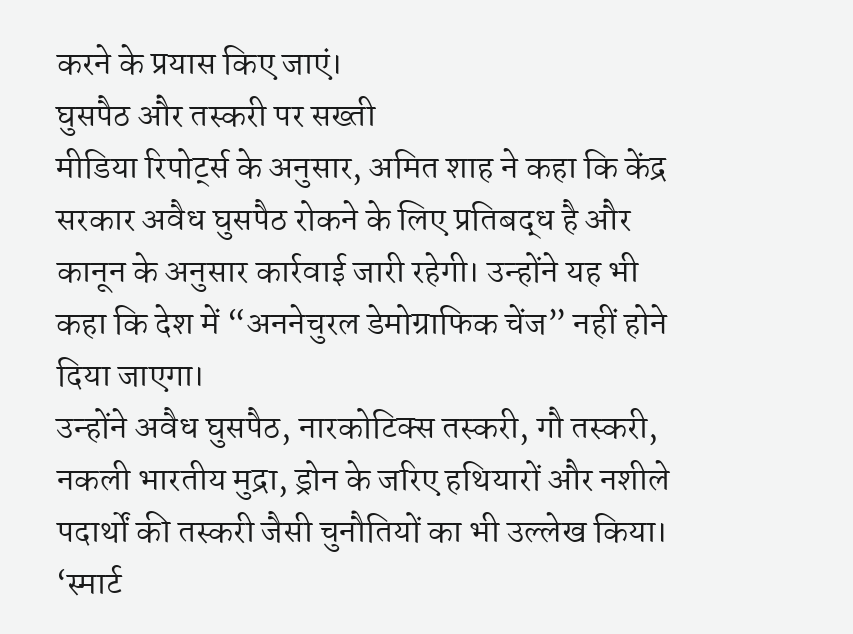करने के प्रयास किए जाएं।
घुसपैठ और तस्करी पर सख्ती
मीडिया रिपोर्ट्स के अनुसार, अमित शाह ने कहा कि केंद्र सरकार अवैध घुसपैठ रोकने के लिए प्रतिबद्ध है और कानून के अनुसार कार्रवाई जारी रहेगी। उन्होंने यह भी कहा कि देश में “अननेचुरल डेमोग्राफिक चेंज” नहीं होने दिया जाएगा।
उन्होंने अवैध घुसपैठ, नारकोटिक्स तस्करी, गौ तस्करी, नकली भारतीय मुद्रा, ड्रोन के जरिए हथियारों और नशीले पदार्थों की तस्करी जैसी चुनौतियों का भी उल्लेख किया।
‘स्मार्ट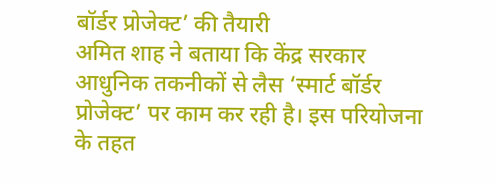बॉर्डर प्रोजेक्ट’ की तैयारी
अमित शाह ने बताया कि केंद्र सरकार आधुनिक तकनीकों से लैस ‘स्मार्ट बॉर्डर प्रोजेक्ट’ पर काम कर रही है। इस परियोजना के तहत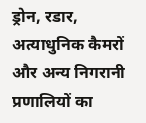ड्रोन, रडार, अत्याधुनिक कैमरों और अन्य निगरानी प्रणालियों का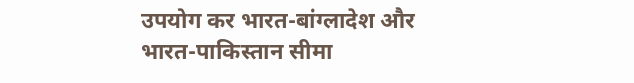उपयोग कर भारत-बांग्लादेश और भारत-पाकिस्तान सीमा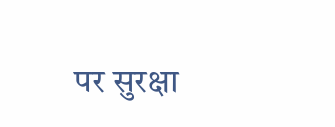पर सुरक्षा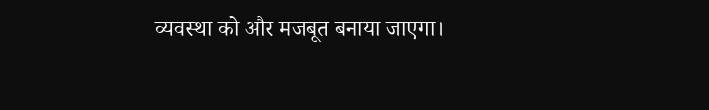व्यवस्था को और मजबूत बनाया जाएगा।